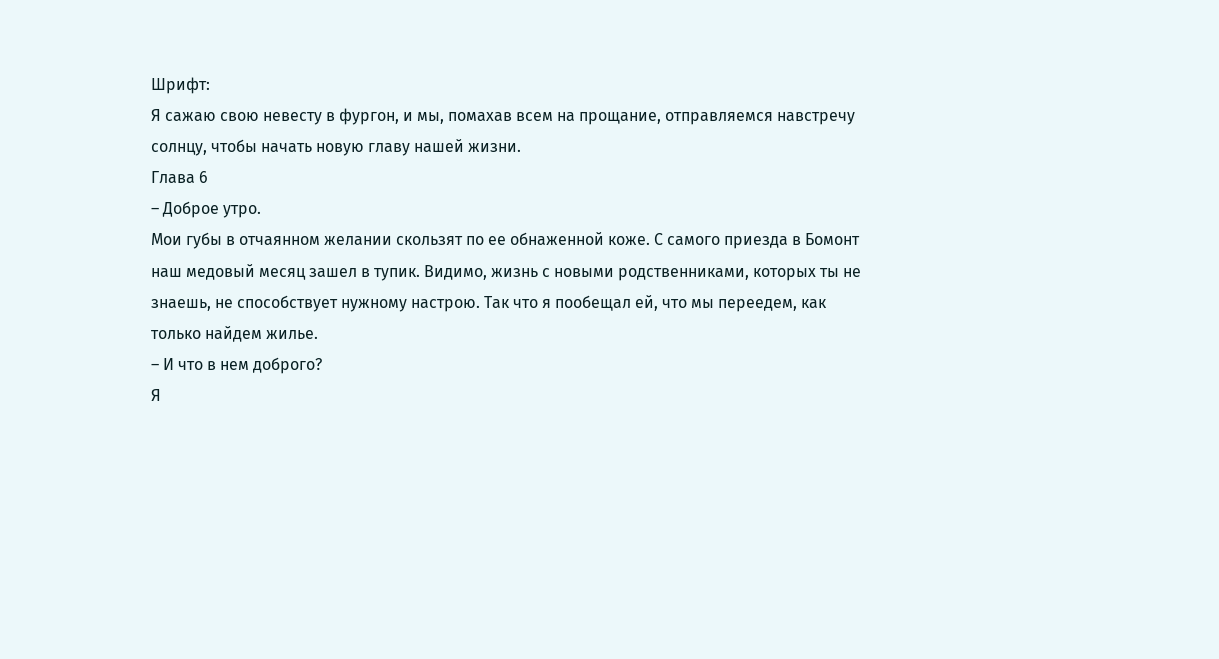Шрифт:
Я сажаю свою невесту в фургон, и мы, помахав всем на прощание, отправляемся навстречу солнцу, чтобы начать новую главу нашей жизни.
Глава 6
– Доброе утро.
Мои губы в отчаянном желании скользят по ее обнаженной коже. С самого приезда в Бомонт наш медовый месяц зашел в тупик. Видимо, жизнь с новыми родственниками, которых ты не знаешь, не способствует нужному настрою. Так что я пообещал ей, что мы переедем, как только найдем жилье.
– И что в нем доброго?
Я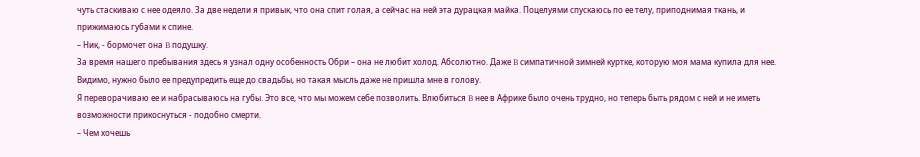чуть стаскиваю с нее одеяло. За две недели я привык, что она спит голая, а сейчас на ней эта дурацкая майка. Поцелуями спускаюсь по ее телу, приподнимая ткань, и прижимаюсь губами к спине.
– Ник, - бормочет она B подушку.
За время нашего пребывания здесь я узнал одну особенность Обри – она не любит холод. Абсолютно. Даже B симпатичной зимней куртке, которую моя мама купила для нее. Видимо, нужно было ее предупредить еще до свадьбы, но такая мысль даже не пришла мне в голову.
Я переворачиваю ее и набрасываюсь на губы. Это все, что мы можем себе позволить. Влюбиться B нее в Африке было очень трудно, но теперь быть рядом с ней и не иметь возможности прикоснуться - подобно смерти.
– Чем хочешь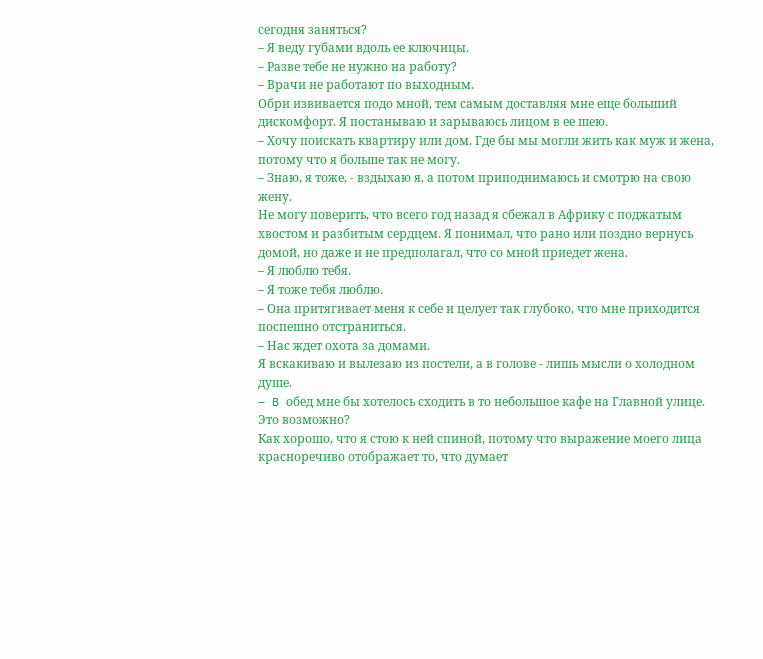сегодня заняться?
– Я веду губами вдоль ее ключицы.
– Разве тебе не нужно на работу?
– Врачи не работают по выходным.
Обри извивается подо мной, тем самым доставляя мне еще больший дискомфорт. Я постанываю и зарываюсь лицом в ее шею.
– Хочу поискать квартиру или дом. Где бы мы могли жить как муж и жена, потому что я больше так не могу.
– Знаю, я тоже, - вздыхаю я, а потом приподнимаюсь и смотрю на свою
жену.
Не могу поверить, что всего год назад я сбежал в Африку с поджатым хвостом и разбитым сердцем. Я понимал, что рано или поздно вернусь домой, но даже и не предполагал, что со мной приедет жена.
– Я люблю тебя.
– Я тоже тебя люблю.
– Она притягивает меня к себе и целует так глубоко, что мне приходится поспешно отстраниться.
– Нас ждет охота за домами.
Я вскакиваю и вылезаю из постели, а в голове - лишь мысли о холодном душе.
– B обед мне бы хотелось сходить в то небольшое кафе на Главной улице. Это возможно?
Как хорошо, что я стою к ней спиной, потому что выражение моего лица красноречиво отображает то, что думает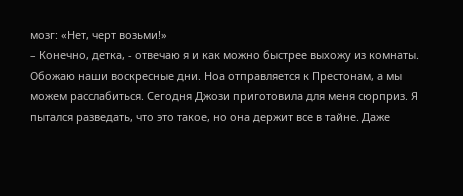мозг: «Нет, черт возьми!»
– Конечно, детка, - отвечаю я и как можно быстрее выхожу из комнаты.
Обожаю наши воскресные дни. Ноа отправляется к Престонам, а мы можем расслабиться. Сегодня Джози приготовила для меня сюрприз. Я пытался разведать, что это такое, но она держит все в тайне. Даже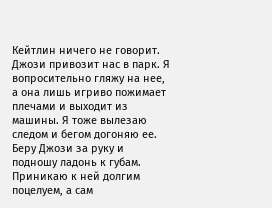Кейтлин ничего не говорит.
Джози привозит нас в парк. Я вопросительно гляжу на нее, а она лишь игриво пожимает плечами и выходит из машины. Я тоже вылезаю следом и бегом догоняю ее. Беру Джози за руку и подношу ладонь к губам. Приникаю к ней долгим поцелуем, а сам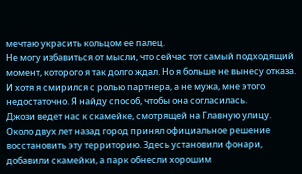мечтаю украсить кольцом ее палец.
Не могу избавиться от мысли, что сейчас тот самый подходящий момент, которого я так долго ждал. Но я больше не вынесу отказа. И хотя я смирился с ролью партнера, а не мужа, мне этого недостаточно. Я найду способ, чтобы она согласилась.
Джози ведет нас к скамейке, смотрящей на Главную улицу. Около двух лет назад город принял официальное решение восстановить эту территорию. Здесь установили фонари, добавили скамейки, а парк обнесли хорошим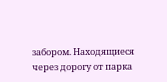забором. Находящиеся через дорогу от парка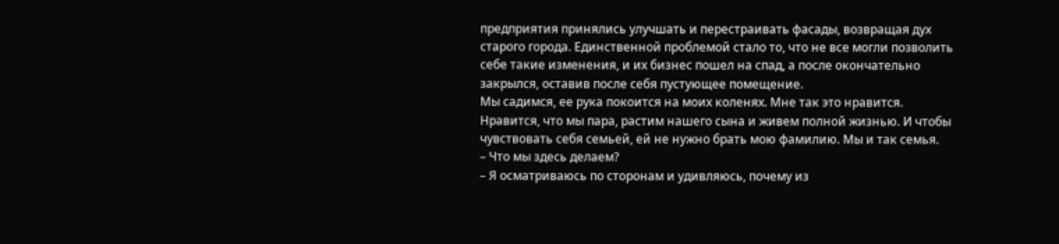предприятия принялись улучшать и перестраивать фасады, возвращая дух старого города. Единственной проблемой стало то, что не все могли позволить себе такие изменения, и их бизнес пошел на спад, а после окончательно закрылся, оставив после себя пустующее помещение.
Мы садимся, ее рука покоится на моих коленях. Мне так это нравится. Нравится, что мы пара, растим нашего сына и живем полной жизнью. И чтобы чувствовать себя семьей, ей не нужно брать мою фамилию. Мы и так семья.
– Что мы здесь делаем?
– Я осматриваюсь по сторонам и удивляюсь, почему из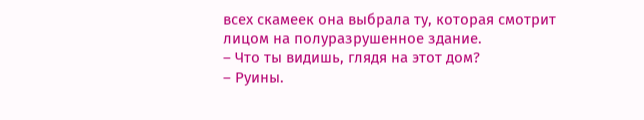всех скамеек она выбрала ту, которая смотрит лицом на полуразрушенное здание.
– Что ты видишь, глядя на этот дом?
– Руины.